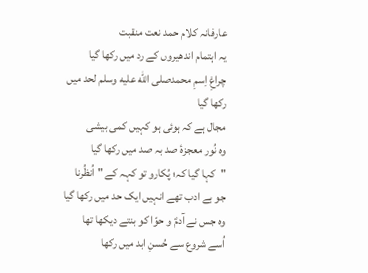عارفانہ کلام حمد نعت منقبت
یہ اہتمام اندھیروں کے رد میں رکھا گیا
چراغِ اِسمِ محمدصلى الله عليه وسلم لحد میں رکھا گیا
مجال ہے کہ ہوئی ہو کہیں کمی بیشی
وہ نُور معجزۂ صد بہ صد میں رکھا گیا
"کہا گیا کہ؛ پُکارو تو کہہ کے "اُنظُرنا
جو بے ادب تھے انہیں ایک حد میں رکھا گیا
وہ جس نے آدمؑ و حوّا کو بنتے دیکھا تھا
اُسے شروع سے حُسنِ ابد میں رکھا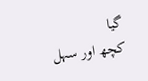گیا
کچھ اور سہل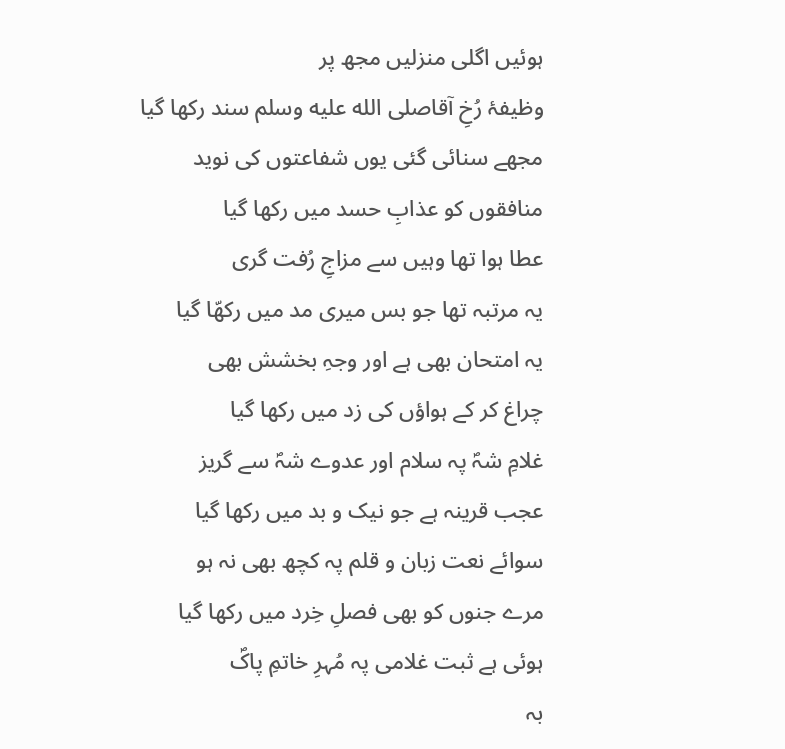ہوئیں اگلی منزلیں مجھ پر
وظیفۂ رُخِ آقاصلى الله عليه وسلم سند رکھا گیا
مجھے سنائی گئی یوں شفاعتوں کی نوید
منافقوں کو عذابِ حسد میں رکھا گیا
عطا ہوا تھا وہیں سے مزاجِ رُفت گری
یہ مرتبہ تھا جو بس میری مد میں رکھّا گیا
یہ امتحان بھی ہے اور وجہِ بخشش بھی
چراغ کر کے ہواؤں کی زد میں رکھا گیا
غلامِ شہؐ پہ سلام اور عدوے شہؐ سے گریز
عجب قرینہ ہے جو نیک و بد میں رکھا گیا
سوائے نعت زبان و قلم پہ کچھ بھی نہ ہو
مرے جنوں کو بھی فصلِ خِرد میں رکھا گیا
ہوئی ہے ثبت غلامی پہ مُہرِ خاتمِ پاکؐ
بہ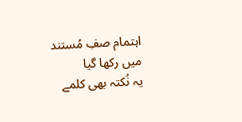اہتمام صفِ مُستند میں رکھا گیا
یہ نُکتہ بھی کلمے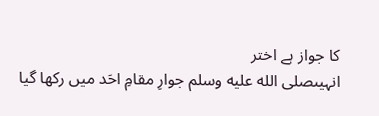کا جواز ہے اختر
انہیںصلى الله عليه وسلم جوارِ مقامِ احَد میں رکھا گیا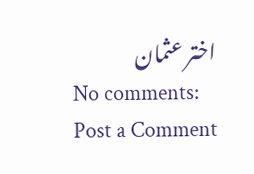اختر عثمان
No comments:
Post a Comment